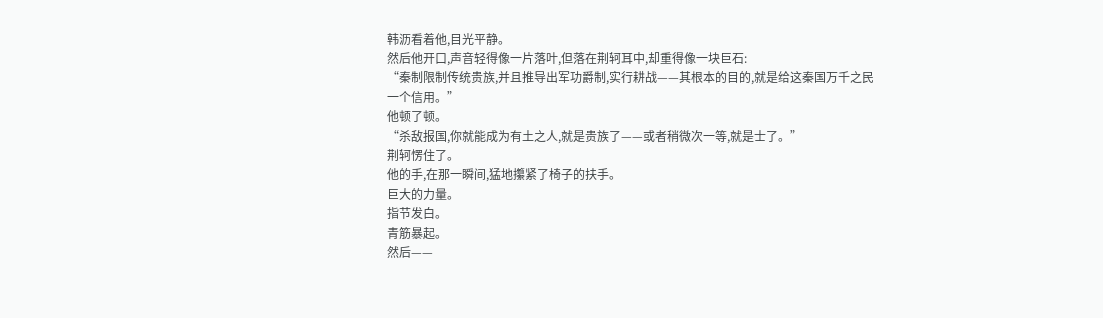韩沥看着他,目光平静。
然后他开口,声音轻得像一片落叶,但落在荆轲耳中,却重得像一块巨石:
“秦制限制传统贵族,并且推导出军功爵制,实行耕战——其根本的目的,就是给这秦国万千之民一个信用。”
他顿了顿。
“杀敌报国,你就能成为有土之人,就是贵族了——或者稍微次一等,就是士了。”
荆轲愣住了。
他的手,在那一瞬间,猛地攥紧了椅子的扶手。
巨大的力量。
指节发白。
青筋暴起。
然后——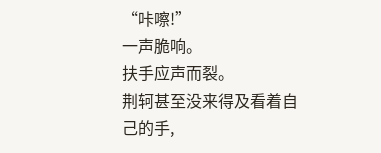“咔嚓!”
一声脆响。
扶手应声而裂。
荆轲甚至没来得及看着自己的手,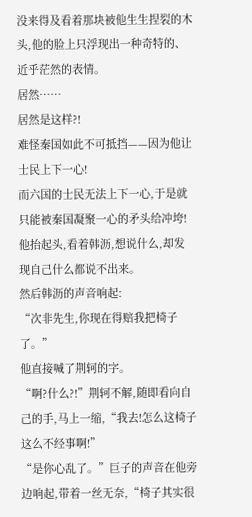没来得及看着那块被他生生捏裂的木头,他的脸上只浮现出一种奇特的、近乎茫然的表情。
居然……
居然是这样?!
难怪秦国如此不可抵挡——因为他让士民上下一心!
而六国的士民无法上下一心,于是就只能被秦国凝聚一心的矛头给冲垮!
他抬起头,看着韩沥,想说什么,却发现自己什么都说不出来。
然后韩沥的声音响起:
“次非先生,你现在得赔我把椅子了。”
他直接喊了荆轲的字。
“啊?什么?!”荆轲不解,随即看向自己的手,马上一缩,“我去!怎么这椅子这么不经事啊!”
“是你心乱了。”巨子的声音在他旁边响起,带着一丝无奈,“椅子其实很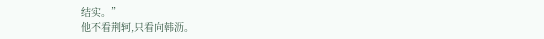结实。”
他不看荆轲,只看向韩沥。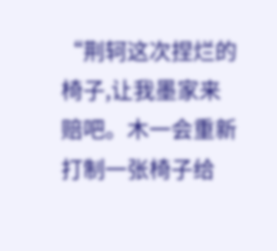“荆轲这次捏烂的椅子,让我墨家来赔吧。木一会重新打制一张椅子给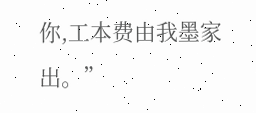你,工本费由我墨家出。”